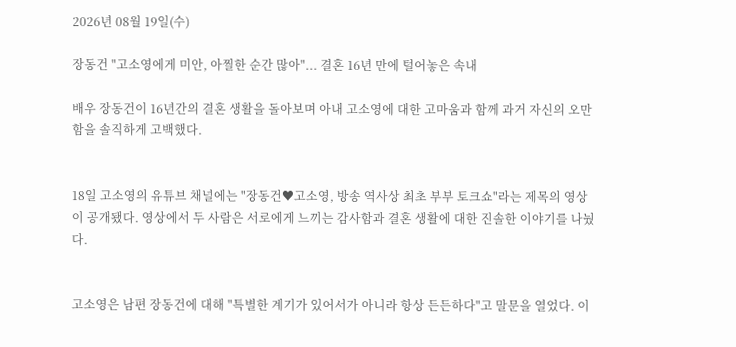2026년 08월 19일(수)

장동건 "고소영에게 미안, 아찔한 순간 많아"... 결혼 16년 만에 털어놓은 속내

배우 장동건이 16년간의 결혼 생활을 돌아보며 아내 고소영에 대한 고마움과 함께 과거 자신의 오만함을 솔직하게 고백했다.


18일 고소영의 유튜브 채널에는 "장동건♥고소영, 방송 역사상 최초 부부 토크쇼"라는 제목의 영상이 공개됐다. 영상에서 두 사람은 서로에게 느끼는 감사함과 결혼 생활에 대한 진솔한 이야기를 나눴다.


고소영은 남편 장동건에 대해 "특별한 계기가 있어서가 아니라 항상 든든하다"고 말문을 열었다. 이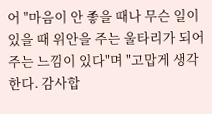어 "마음이 안 좋을 때나 무슨 일이 있을 때 위안을 주는 울타리가 되어주는 느낌이 있다"며 "고맙게 생각한다. 감사합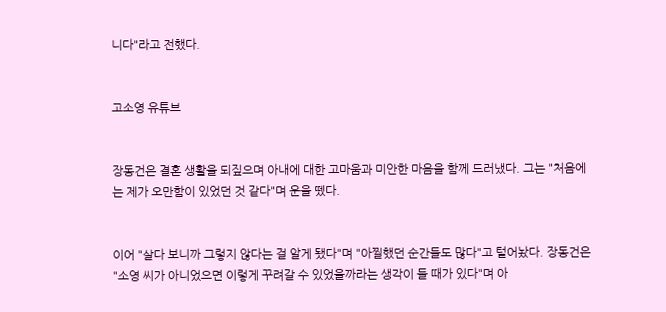니다"라고 전했다.


고소영 유튜브


장동건은 결혼 생활을 되짚으며 아내에 대한 고마움과 미안한 마음을 함께 드러냈다. 그는 "처음에는 제가 오만함이 있었던 것 같다"며 운을 뗐다.


이어 "살다 보니까 그렇지 않다는 걸 알게 됐다"며 "아찔했던 순간들도 많다"고 털어놨다. 장동건은 "소영 씨가 아니었으면 이렇게 꾸려갈 수 있었을까라는 생각이 들 때가 있다"며 아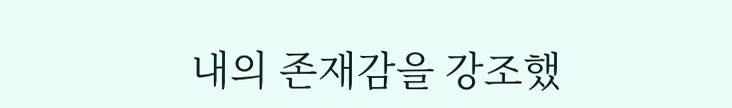내의 존재감을 강조했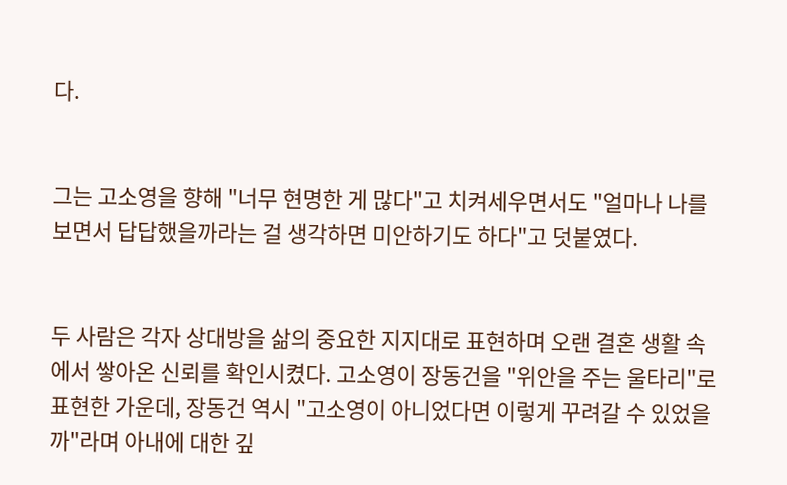다.


그는 고소영을 향해 "너무 현명한 게 많다"고 치켜세우면서도 "얼마나 나를 보면서 답답했을까라는 걸 생각하면 미안하기도 하다"고 덧붙였다.


두 사람은 각자 상대방을 삶의 중요한 지지대로 표현하며 오랜 결혼 생활 속에서 쌓아온 신뢰를 확인시켰다. 고소영이 장동건을 "위안을 주는 울타리"로 표현한 가운데, 장동건 역시 "고소영이 아니었다면 이렇게 꾸려갈 수 있었을까"라며 아내에 대한 깊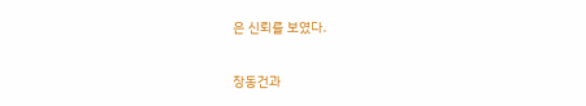은 신뢰를 보였다.


장동건과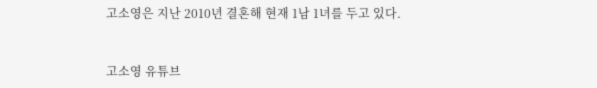고소영은 지난 2010년 결혼해 현재 1남 1녀를 두고 있다.


고소영 유튜브